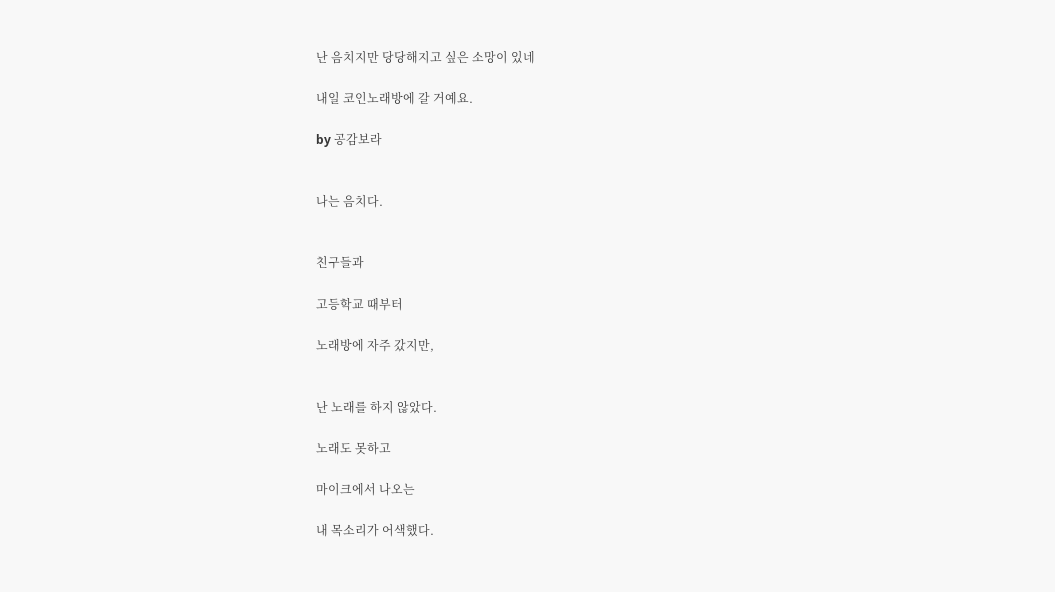난 음치지만 당당해지고 싶은 소망이 있네

내일 코인노래방에 갈 거예요.

by 공감보라


나는 음치다.


친구들과

고등학교 때부터

노래방에 자주 갔지만,


난 노래를 하지 않았다.

노래도 못하고

마이크에서 나오는

내 목소리가 어색했다.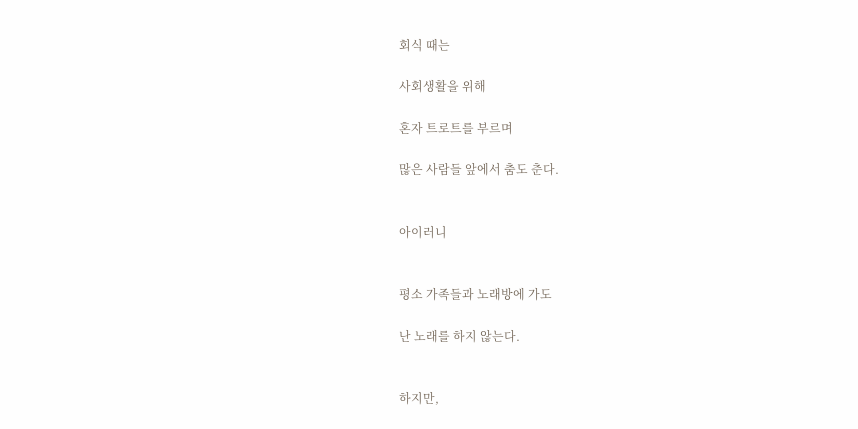회식 때는

사회생활을 위해

혼자 트로트를 부르며

많은 사람들 앞에서 춤도 춘다.


아이러니


평소 가족들과 노래방에 가도

난 노래를 하지 않는다.


하지만,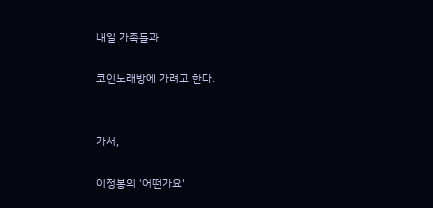내일 가족들과

코인노래방에 가려고 한다.


가서,

이정봉의 '어떤가요'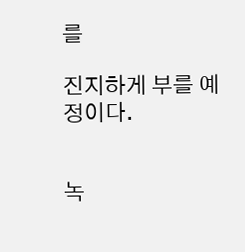를

진지하게 부를 예정이다.


녹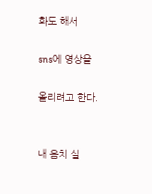화도 해서

sns에 영상을

올리려고 한다.


내 음치 실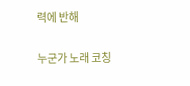력에 반해

누군가 노래 코칭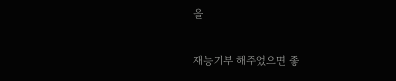을

재능기부 해주었으면 좋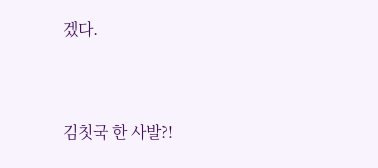겠다.


김칫국 한 사발?!